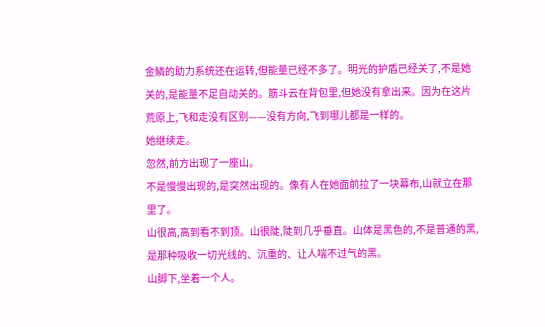金鳞的助力系统还在运转,但能量已经不多了。明光的护盾已经关了,不是她关的,是能量不足自动关的。筋斗云在背包里,但她没有拿出来。因为在这片荒原上,飞和走没有区别——没有方向,飞到哪儿都是一样的。
她继续走。
忽然,前方出现了一座山。
不是慢慢出现的,是突然出现的。像有人在她面前拉了一块幕布,山就立在那里了。
山很高,高到看不到顶。山很陡,陡到几乎垂直。山体是黑色的,不是普通的黑,是那种吸收一切光线的、沉重的、让人喘不过气的黑。
山脚下,坐着一个人。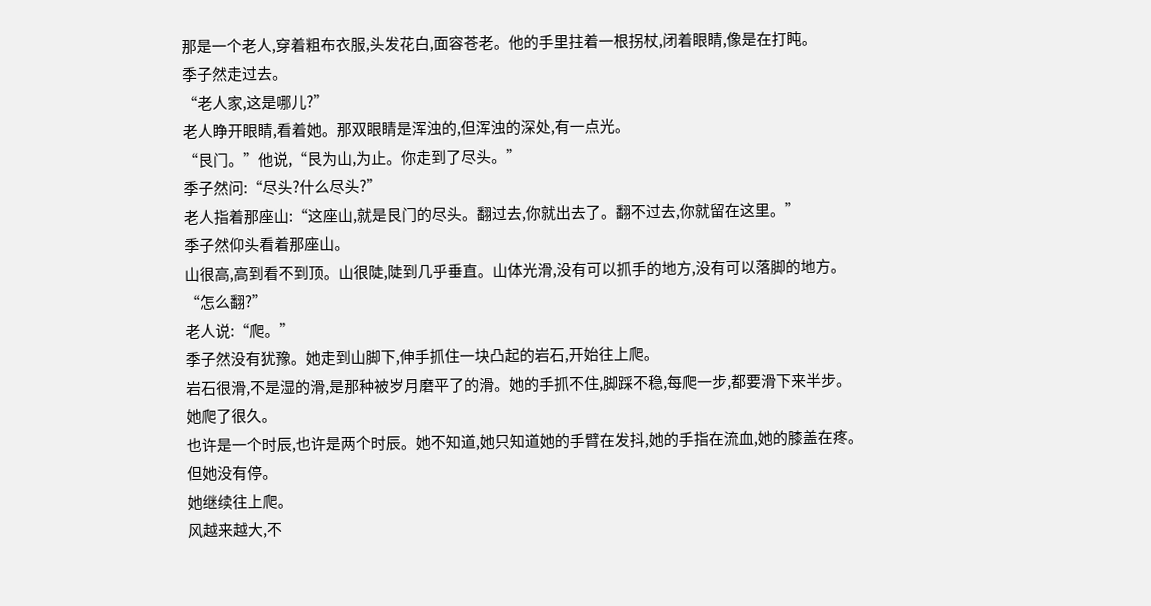那是一个老人,穿着粗布衣服,头发花白,面容苍老。他的手里拄着一根拐杖,闭着眼睛,像是在打盹。
季子然走过去。
“老人家,这是哪儿?”
老人睁开眼睛,看着她。那双眼睛是浑浊的,但浑浊的深处,有一点光。
“艮门。”他说,“艮为山,为止。你走到了尽头。”
季子然问:“尽头?什么尽头?”
老人指着那座山:“这座山,就是艮门的尽头。翻过去,你就出去了。翻不过去,你就留在这里。”
季子然仰头看着那座山。
山很高,高到看不到顶。山很陡,陡到几乎垂直。山体光滑,没有可以抓手的地方,没有可以落脚的地方。
“怎么翻?”
老人说:“爬。”
季子然没有犹豫。她走到山脚下,伸手抓住一块凸起的岩石,开始往上爬。
岩石很滑,不是湿的滑,是那种被岁月磨平了的滑。她的手抓不住,脚踩不稳,每爬一步,都要滑下来半步。
她爬了很久。
也许是一个时辰,也许是两个时辰。她不知道,她只知道她的手臂在发抖,她的手指在流血,她的膝盖在疼。
但她没有停。
她继续往上爬。
风越来越大,不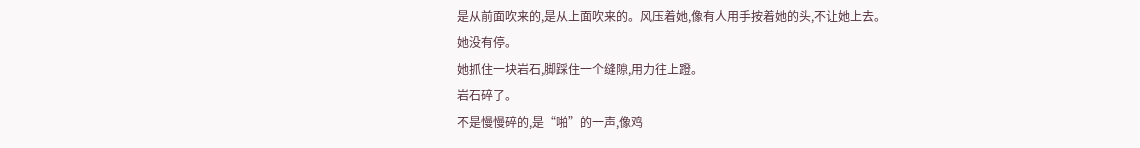是从前面吹来的,是从上面吹来的。风压着她,像有人用手按着她的头,不让她上去。
她没有停。
她抓住一块岩石,脚踩住一个缝隙,用力往上蹬。
岩石碎了。
不是慢慢碎的,是“啪”的一声,像鸡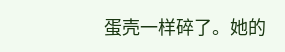蛋壳一样碎了。她的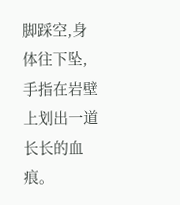脚踩空,身体往下坠,手指在岩壁上划出一道长长的血痕。